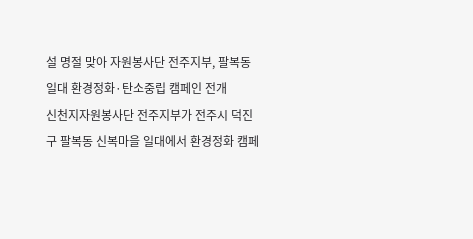설 명절 맞아 자원봉사단 전주지부, 팔복동 일대 환경정화·탄소중립 캠페인 전개
신천지자원봉사단 전주지부가 전주시 덕진구 팔복동 신복마을 일대에서 환경정화 캠페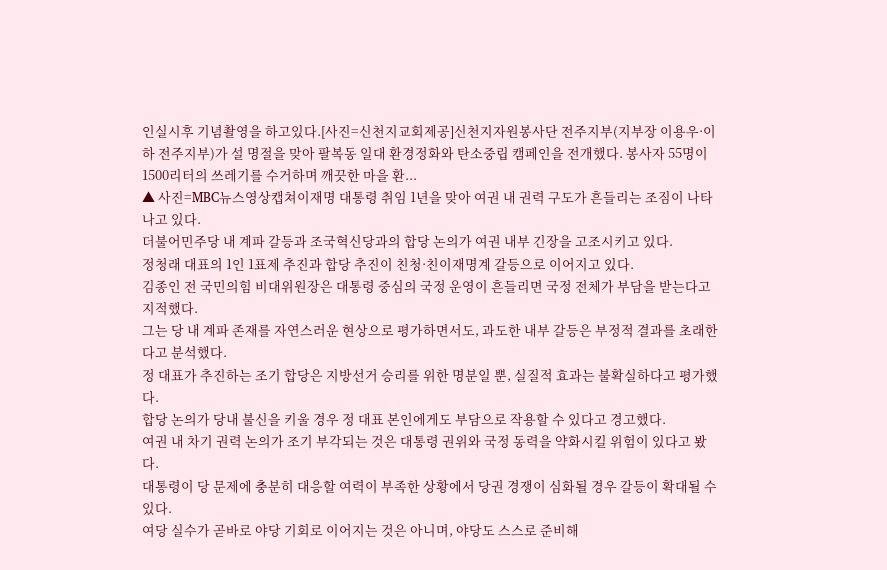인실시후 기념촬영을 하고있다.[사진=신천지교회제공]신천지자원봉사단 전주지부(지부장 이용우·이하 전주지부)가 설 명절을 맞아 팔복동 일대 환경정화와 탄소중립 캠페인을 전개했다. 봉사자 55명이 1500리터의 쓰레기를 수거하며 깨끗한 마을 환...
▲ 사진=MBC뉴스영상캡쳐이재명 대통령 취임 1년을 맞아 여권 내 권력 구도가 흔들리는 조짐이 나타나고 있다.
더불어민주당 내 계파 갈등과 조국혁신당과의 합당 논의가 여권 내부 긴장을 고조시키고 있다.
정청래 대표의 1인 1표제 추진과 합당 추진이 친청·친이재명계 갈등으로 이어지고 있다.
김종인 전 국민의힘 비대위원장은 대통령 중심의 국정 운영이 흔들리면 국정 전체가 부담을 받는다고 지적했다.
그는 당 내 계파 존재를 자연스러운 현상으로 평가하면서도, 과도한 내부 갈등은 부정적 결과를 초래한다고 분석했다.
정 대표가 추진하는 조기 합당은 지방선거 승리를 위한 명분일 뿐, 실질적 효과는 불확실하다고 평가했다.
합당 논의가 당내 불신을 키울 경우 정 대표 본인에게도 부담으로 작용할 수 있다고 경고했다.
여권 내 차기 권력 논의가 조기 부각되는 것은 대통령 권위와 국정 동력을 약화시킬 위험이 있다고 봤다.
대통령이 당 문제에 충분히 대응할 여력이 부족한 상황에서 당권 경쟁이 심화될 경우 갈등이 확대될 수 있다.
여당 실수가 곧바로 야당 기회로 이어지는 것은 아니며, 야당도 스스로 준비해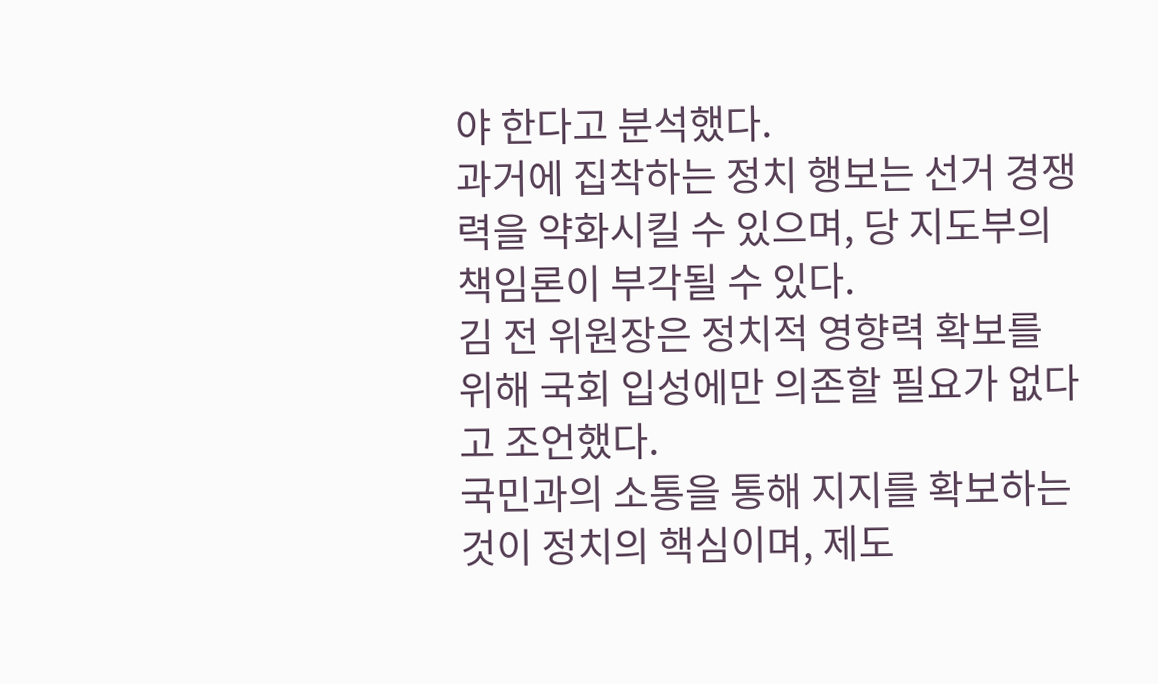야 한다고 분석했다.
과거에 집착하는 정치 행보는 선거 경쟁력을 약화시킬 수 있으며, 당 지도부의 책임론이 부각될 수 있다.
김 전 위원장은 정치적 영향력 확보를 위해 국회 입성에만 의존할 필요가 없다고 조언했다.
국민과의 소통을 통해 지지를 확보하는 것이 정치의 핵심이며, 제도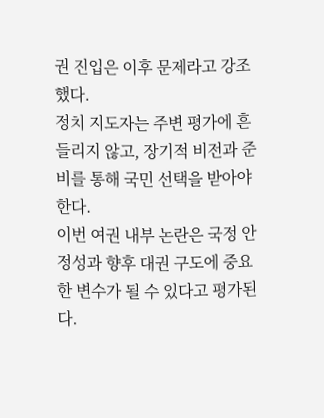권 진입은 이후 문제라고 강조했다.
정치 지도자는 주변 평가에 흔들리지 않고, 장기적 비전과 준비를 통해 국민 선택을 받아야 한다.
이번 여권 내부 논란은 국정 안정성과 향후 대권 구도에 중요한 변수가 될 수 있다고 평가된다.